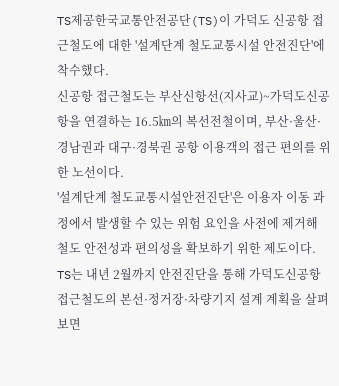TS제공한국교통안전공단(TS)이 가덕도 신공항 접근철도에 대한 '설계단계 철도교통시설 안전진단'에 착수했다.
신공항 접근철도는 부산신항선(지사교)~가덕도신공항을 연결하는 16.5㎞의 복선전철이며, 부산·울산·경남권과 대구·경북권 공항 이용객의 접근 편의를 위한 노선이다.
'설계단계 철도교통시설안전진단'은 이용자 이동 과정에서 발생할 수 있는 위험 요인을 사전에 제거해 철도 안전성과 편의성을 확보하기 위한 제도이다.
TS는 내년 2월까지 안전진단을 통해 가덕도신공항 접근철도의 본선·정거장·차량기지 설계 계획을 살펴보면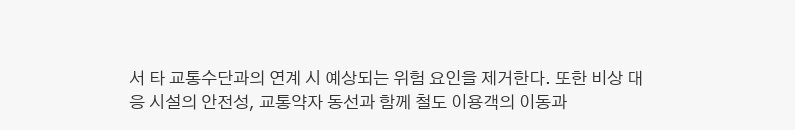서 타 교통수단과의 연계 시 예상되는 위험 요인을 제거한다. 또한 비상 대응 시설의 안전성, 교통약자 동선과 함께 철도 이용객의 이동과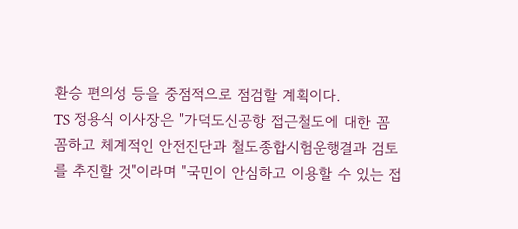환승 편의성 등을 중점적으로 점검할 계획이다.
TS 정용식 이사장은 "가덕도신공항 접근철도에 대한 꼼꼼하고 체계적인 안전진단과 철도종합시험운행결과 검토를 추진할 것"이라며 "국민이 안심하고 이용할 수 있는 접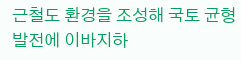근철도 환경을 조성해 국토 균형발전에 이바지하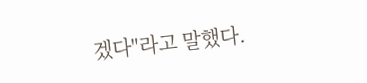겠다"라고 말했다.